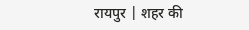रायपुर | शहर की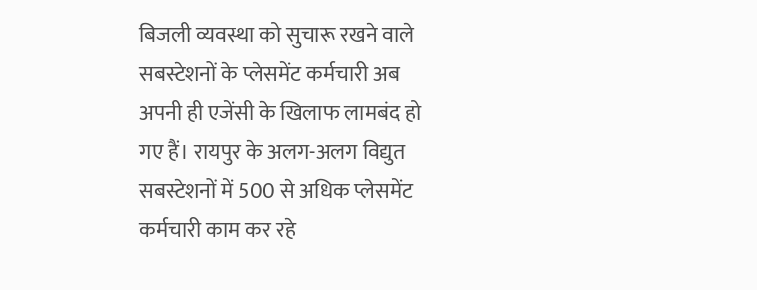बिजली व्यवस्था को सुचारू रखने वाले सबस्टेशनों के प्लेसमेंट कर्मचारी अब अपनी ही एजेंसी के खिलाफ लामबंद हो गए हैं। रायपुर के अलग-अलग विद्युत सबस्टेशनों में 500 से अधिक प्लेसमेंट कर्मचारी काम कर रहे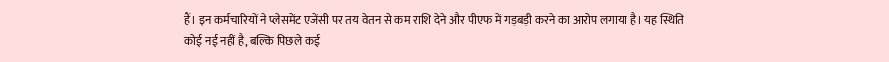हैं। इन कर्मचारियों ने प्लेसमेंट एजेंसी पर तय वेतन से कम राशि देने और पीएफ में गड़बड़ी करने का आरोप लगाया है। यह स्थिति कोई नई नहीं है, बल्कि पिछले कई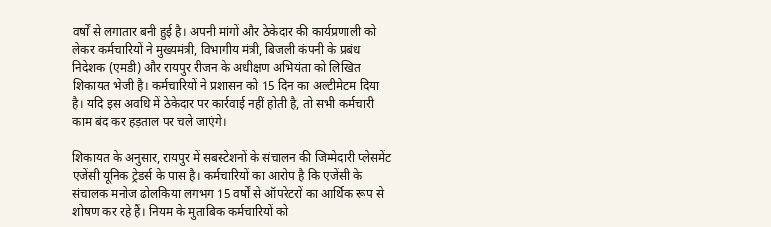वर्षों से लगातार बनी हुई है। अपनी मांगों और ठेकेदार की कार्यप्रणाली को लेकर कर्मचारियों ने मुख्यमंत्री, विभागीय मंत्री, बिजली कंपनी के प्रबंध निदेशक (एमडी) और रायपुर रीजन के अधीक्षण अभियंता को लिखित शिकायत भेजी है। कर्मचारियों ने प्रशासन को 15 दिन का अल्टीमेटम दिया है। यदि इस अवधि में ठेकेदार पर कार्रवाई नहीं होती है, तो सभी कर्मचारी काम बंद कर हड़ताल पर चले जाएंगे।

शिकायत के अनुसार, रायपुर में सबस्टेशनों के संचालन की जिम्मेदारी प्लेसमेंट एजेंसी यूनिक ट्रेडर्स के पास है। कर्मचारियों का आरोप है कि एजेंसी के संचालक मनोज ढोलकिया लगभग 15 वर्षों से ऑपरेटरों का आर्थिक रूप से शोषण कर रहे हैं। नियम के मुताबिक कर्मचारियों को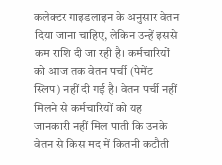कलेक्टर गाइडलाइन के अनुसार वेतन दिया जाना चाहिए, लेकिन उन्हें इससे कम राशि दी जा रही है। कर्मचारियों को आज तक वेतन पर्ची (पेमेंट स्लिप) नहीं दी गई है। वेतन पर्ची नहीं मिलने से कर्मचारियों को यह जानकारी नहीं मिल पाती कि उनके वेतन से किस मद में कितनी कटौती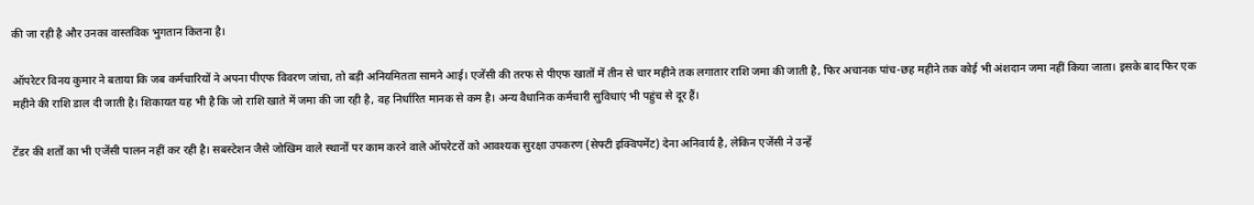की जा रही है और उनका वास्तविक भुगतान कितना है।

ऑपरेटर विनय कुमार ने बताया कि जब कर्मचारियों ने अपना पीएफ विवरण जांचा, तो बड़ी अनियमितता सामने आई। एजेंसी की तरफ से पीएफ खातों में तीन से चार महीने तक लगातार राशि जमा की जाती है, फिर अचानक पांच-छह महीने तक कोई भी अंशदान जमा नहीं किया जाता। इसके बाद फिर एक महीने की राशि डाल दी जाती है। शिकायत यह भी है कि जो राशि खाते में जमा की जा रही है, वह निर्धारित मानक से कम है। अन्य वैधानिक कर्मचारी सुविधाएं भी पहुंच से दूर हैं।

टेंडर की शर्तों का भी एजेंसी पालन नहीं कर रही है। सबस्टेशन जैसे जोखिम वाले स्थानों पर काम करने वाले ऑपरेटरों को आवश्यक सुरक्षा उपकरण (सेफ्टी इक्विपमेंट) देना अनिवार्य है, लेकिन एजेंसी ने उन्हें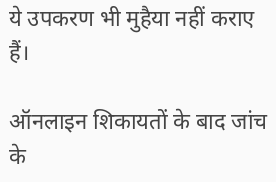ये उपकरण भी मुहैया नहीं कराए हैं।

ऑनलाइन शिकायतों के बाद जांच के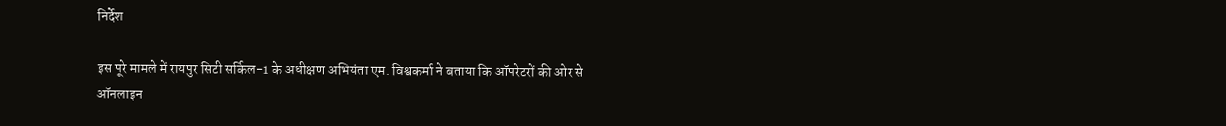निर्देश

इस पूरे मामले में रायपुर सिटी सर्किल-1 के अधीक्षण अभियंता एम. विश्वकर्मा ने बताया कि ऑपरेटरों की ओर से ऑनलाइन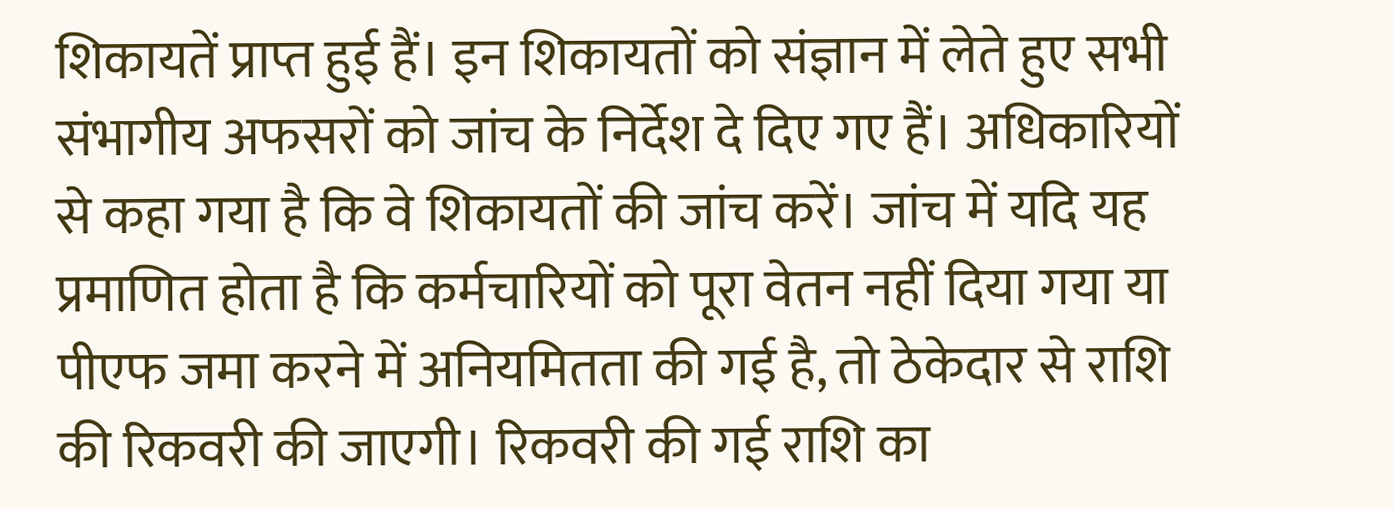शिकायतें प्राप्त हुई हैं। इन शिकायतों को संज्ञान में लेते हुए सभी संभागीय अफसरों को जांच के निर्देश दे दिए गए हैं। अधिकारियों से कहा गया है कि वे शिकायतों की जांच करें। जांच में यदि यह प्रमाणित होता है कि कर्मचारियों को पूरा वेतन नहीं दिया गया या पीएफ जमा करने में अनियमितता की गई है, तो ठेकेदार से राशि की रिकवरी की जाएगी। रिकवरी की गई राशि का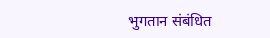भुगतान संबंधित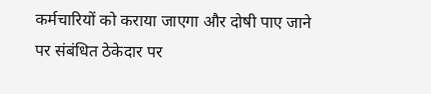कर्मचारियों को कराया जाएगा और दोषी पाए जाने पर संबंधित ठेकेदार पर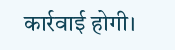कार्रवाई होगी।